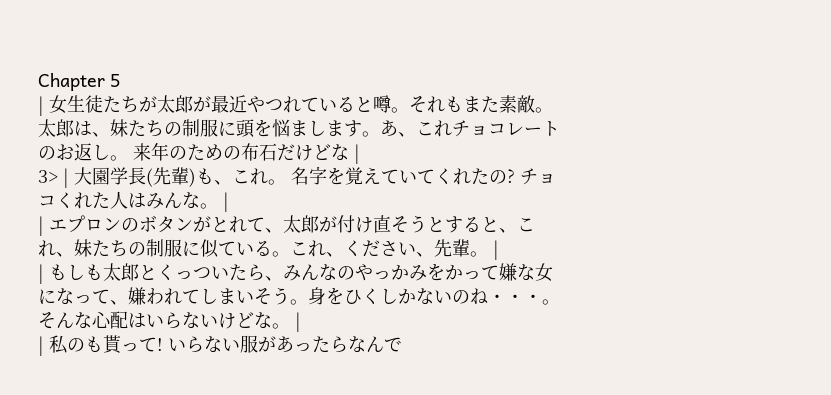Chapter 5
| 女生徒たちが太郎が最近やつれていると噂。それもまた素敵。 太郎は、妹たちの制服に頭を悩まします。あ、これチョコレートのお返し。 来年のための布石だけどな |
3> | 大園学長(先輩)も、これ。 名字を覚えていてくれたの? チョコくれた人はみんな。 |
| エプロンのボタンがとれて、太郎が付け直そうとすると、これ、妹たちの制服に似ている。これ、ください、先輩。 |
| もしも太郎とくっついたら、みんなのやっかみをかって嫌な女になって、嫌われてしまいそう。身をひくしかないのね・・・。 そんな心配はいらないけどな。 |
| 私のも貰って! いらない服があったらなんで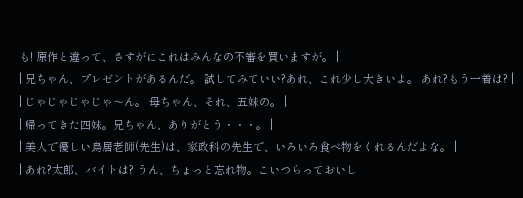も! 原作と違って、さすがにこれはみんなの不審を買いますが。 |
| 兄ちゃん、プレゼントがあるんだ。 試してみていい?あれ、これ少し大きいよ。 あれ?もう一着は? |
| じゃじゃじゃじゃ〜ん。 母ちゃん、それ、五妹の。 |
| 帰ってきた四妹。兄ちゃん、ありがとう・・・。 |
| 美人で優しい鳥居老師(先生)は、家政科の先生で、いろいろ食べ物をくれるんだよな。 |
| あれ?太郎、バイトは? うん、ちょっと忘れ物。こいつらっておいし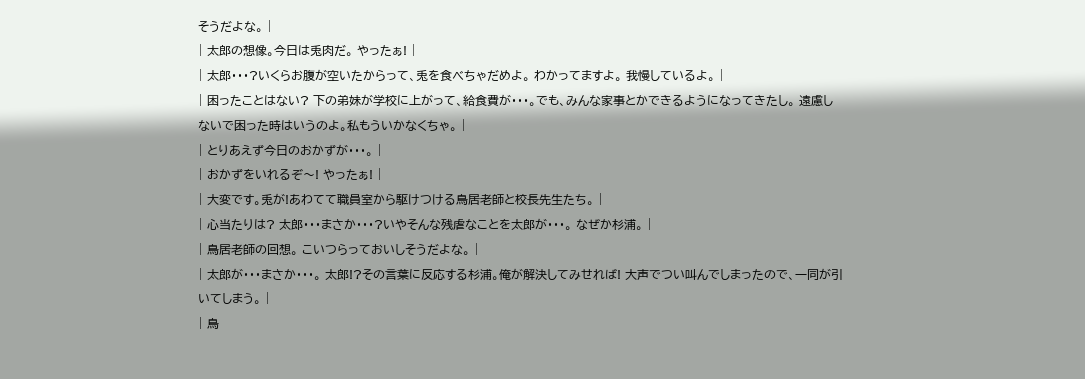そうだよな。 |
| 太郎の想像。今日は兎肉だ。 やったぁ! |
| 太郎・・・?いくらお腹が空いたからって、兎を食べちゃだめよ。 わかってますよ。 我慢しているよ。 |
| 困ったことはない? 下の弟妹が学校に上がって、給食費が・・・。でも、みんな家事とかできるようになってきたし。 遠慮しないで困った時はいうのよ。私もういかなくちゃ。 |
| とりあえず今日のおかずが・・・。 |
| おかずをいれるぞ〜! やったぁ! |
| 大変です。兎が!あわてて職員室から駆けつける鳥居老師と校長先生たち。 |
| 心当たりは? 太郎・・・まさか・・・?いやそんな残虐なことを太郎が・・・。 なぜか杉浦。 |
| 鳥居老師の回想。 こいつらっておいしそうだよな。 |
| 太郎が・・・まさか・・・。 太郎!?その言葉に反応する杉浦。俺が解決してみせれば! 大声でつい叫んでしまったので、一同が引いてしまう。 |
| 鳥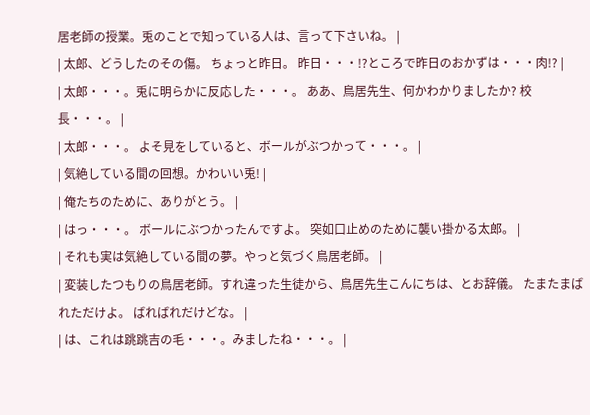居老師の授業。兎のことで知っている人は、言って下さいね。 |
| 太郎、どうしたのその傷。 ちょっと昨日。 昨日・・・!?ところで昨日のおかずは・・・肉!? |
| 太郎・・・。兎に明らかに反応した・・・。 ああ、鳥居先生、何かわかりましたか? 校長・・・。 |
| 太郎・・・。 よそ見をしていると、ボールがぶつかって・・・。 |
| 気絶している間の回想。かわいい兎! |
| 俺たちのために、ありがとう。 |
| はっ・・・。 ボールにぶつかったんですよ。 突如口止めのために襲い掛かる太郎。 |
| それも実は気絶している間の夢。やっと気づく鳥居老師。 |
| 変装したつもりの鳥居老師。すれ違った生徒から、鳥居先生こんにちは、とお辞儀。 たまたまばれただけよ。 ばればれだけどな。 |
| は、これは跳跳吉の毛・・・。みましたね・・・。 |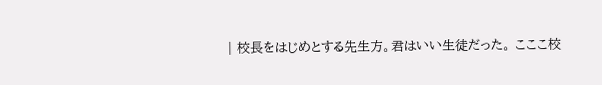| 校長をはじめとする先生方。君はいい生徒だった。 こここ校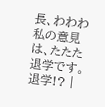長、わわわ私の意見は、たたた退学です。 退学!? |